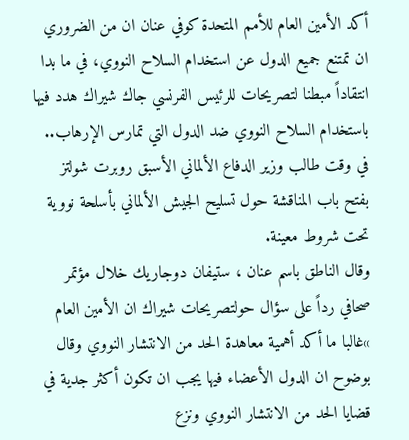أكد الأمين العام للأمم المتحدة كوفي عنان ان من الضروري ان تمتنع جميع الدول عن استخدام السلاح النووي، في ما بدا انتقاداً مبطنا لتصريحات للرئيس الفرنسي جاك شيراك هدد فيها باستخدام السلاح النووي ضد الدول التي تمارس الإرهاب.. في وقت طالب وزير الدفاع الألماني الأسبق روبرت شولتز بفتح باب المناقشة حول تسليح الجيش الألماني بأسلحة نووية تحت شروط معينة.
وقال الناطق باسم عنان ، ستيفان دوجاريك خلال مؤتمر صحافي رداً على سؤال حولتصريحات شيراك ان الأمين العام »غالبا ما أكد أهمية معاهدة الحد من الانتشار النووي وقال بوضوح ان الدول الأعضاء فيها يجب ان تكون أكثر جدية في قضايا الحد من الانتشار النووي ونزع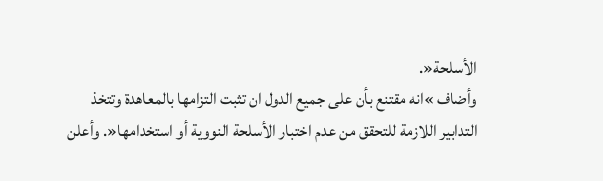الأسلحة«.
وأضاف »انه مقتنع بأن على جميع الدول ان تثبت التزامها بالمعاهدة وتتخذ
التدابير اللازمة للتحقق من عدم اختبار الأسلحة النووية أو استخدامها«. وأعلن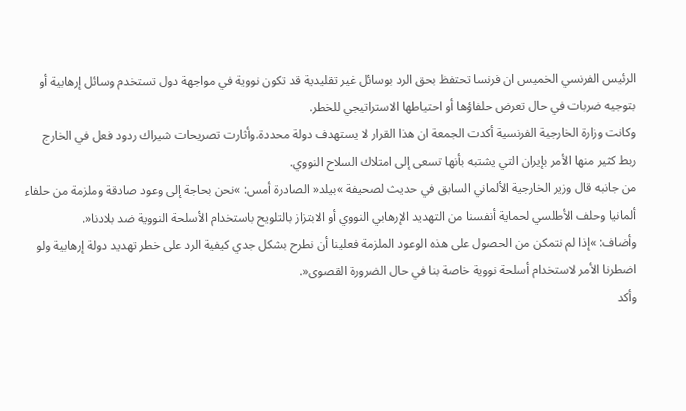الرئيس الفرنسي الخميس ان فرنسا تحتفظ بحق الرد بوسائل غير تقليدية قد تكون نووية في مواجهة دول تستخدم وسائل إرهابية أو بتوجيه ضربات في حال تعرض حلفاؤها أو احتياطها الاستراتيجي للخطر.
وكانت وزارة الخارجية الفرنسية أكدت الجمعة ان هذا القرار لا يستهدف دولة محددة.وأثارت تصريحات شيراك ردود فعل في الخارج ربط كثير منها الأمر بإيران التي يشتبه بأنها تسعى إلى امتلاك السلاح النووي.
من جانبه قال وزير الخارجية الألماني السابق في حديث لصحيفة »بيلد« الصادرة أمس: »نحن بحاجة إلى وعود صادقة وملزمة من حلفاء ألمانيا وحلف الأطلسي لحماية أنفسنا من التهديد الإرهابي النووي أو الابتزاز بالتلويح باستخدام الأسلحة النووية ضد بلادنا«.
وأضاف: »إذا لم نتمكن من الحصول على هذه الوعود الملزمة فعلينا أن نطرح بشكل جدي كيفية الرد على خطر تهديد دولة إرهابية ولو اضطرنا الأمر لاستخدام أسلحة نووية خاصة بنا في حال الضرورة القصوى«.
وأكد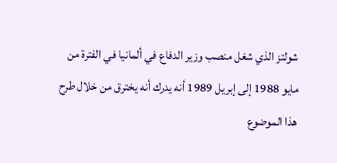شولتز الذي شغل منصب وزير الدفاع في ألمانيا في الفترة من مايو 1988 إلى إبريل 1989 أنه يدرك أنه يخترق من خلال طرح هذا الموضوع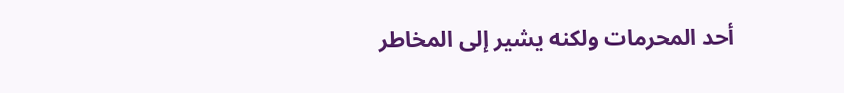أحد المحرمات ولكنه يشير إلى المخاطر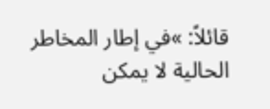قائلاً: »في إطار المخاطر الحالية لا يمكن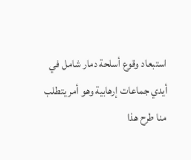استبعاد وقوع أسلحة دمار شامل في أيدي جماعات إرهابية وهو أمر يتطلب منا طرح هذا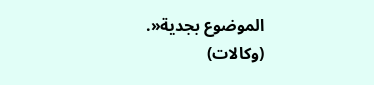الموضوع بجدية«.
(وكالات)